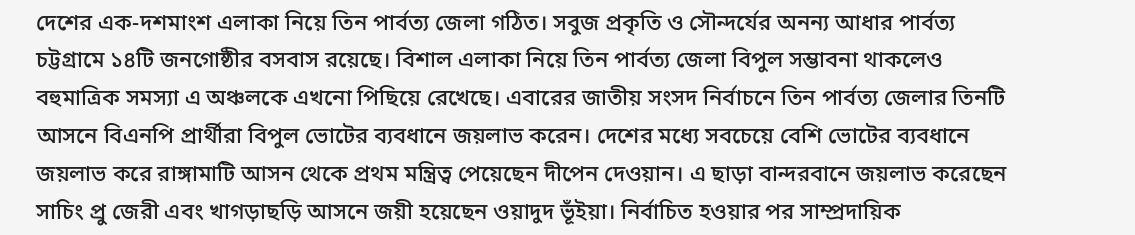দেশের এক-দশমাংশ এলাকা নিয়ে তিন পার্বত্য জেলা গঠিত। সবুজ প্রকৃতি ও সৌন্দর্যের অনন্য আধার পার্বত্য চট্টগ্রামে ১৪টি জনগোষ্ঠীর বসবাস রয়েছে। বিশাল এলাকা নিয়ে তিন পার্বত্য জেলা বিপুল সম্ভাবনা থাকলেও বহুমাত্রিক সমস্যা এ অঞ্চলকে এখনো পিছিয়ে রেখেছে। এবারের জাতীয় সংসদ নির্বাচনে তিন পার্বত্য জেলার তিনটি আসনে বিএনপি প্রার্থীরা বিপুল ভোটের ব্যবধানে জয়লাভ করেন। দেশের মধ্যে সবচেয়ে বেশি ভোটের ব্যবধানে জয়লাভ করে রাঙ্গামাটি আসন থেকে প্রথম মন্ত্রিত্ব পেয়েছেন দীপেন দেওয়ান। এ ছাড়া বান্দরবানে জয়লাভ করেছেন সাচিং প্রু জেরী এবং খাগড়াছড়ি আসনে জয়ী হয়েছেন ওয়াদুদ ভূঁইয়া। নির্বাচিত হওয়ার পর সাম্প্রদায়িক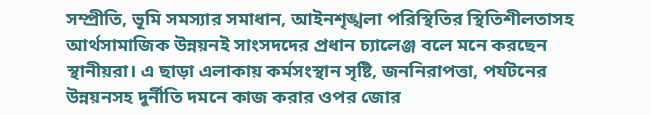সম্প্রীতি, ভূমি সমস্যার সমাধান, আইনশৃঙ্খলা পরিস্থিতির স্থিতিশীলতাসহ আর্থসামাজিক উন্নয়নই সাংসদদের প্রধান চ্যালেঞ্জ বলে মনে করছেন স্থানীয়রা। এ ছাড়া এলাকায় কর্মসংস্থান সৃষ্টি, জননিরাপত্তা, পর্যটনের উন্নয়নসহ দুর্নীতি দমনে কাজ করার ওপর জোর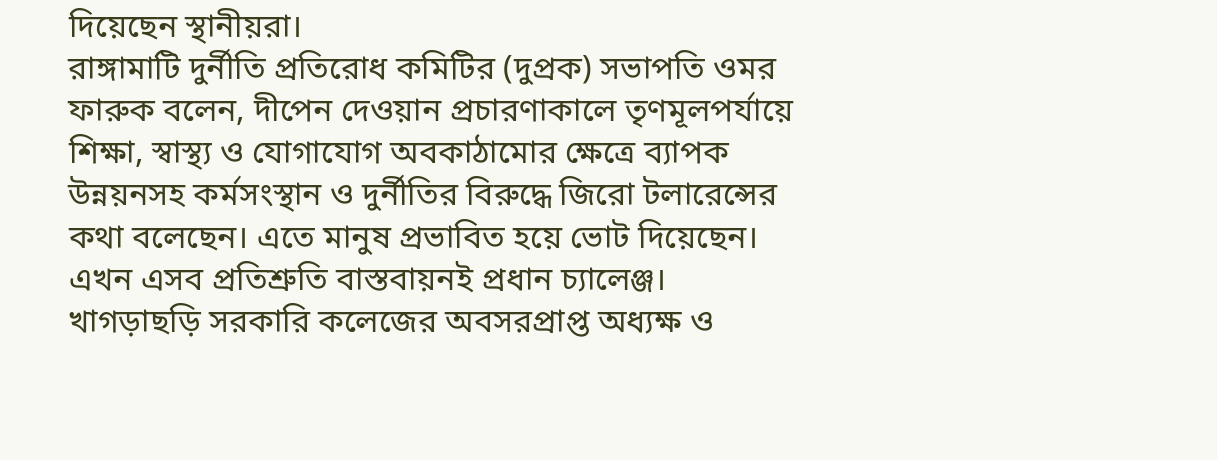দিয়েছেন স্থানীয়রা।
রাঙ্গামাটি দুর্নীতি প্রতিরোধ কমিটির (দুপ্রক) সভাপতি ওমর ফারুক বলেন, দীপেন দেওয়ান প্রচারণাকালে তৃণমূলপর্যায়ে শিক্ষা, স্বাস্থ্য ও যোগাযোগ অবকাঠামোর ক্ষেত্রে ব্যাপক উন্নয়নসহ কর্মসংস্থান ও দুর্নীতির বিরুদ্ধে জিরো টলারেন্সের কথা বলেছেন। এতে মানুষ প্রভাবিত হয়ে ভোট দিয়েছেন। এখন এসব প্রতিশ্রুতি বাস্তবায়নই প্রধান চ্যালেঞ্জ।
খাগড়াছড়ি সরকারি কলেজের অবসরপ্রাপ্ত অধ্যক্ষ ও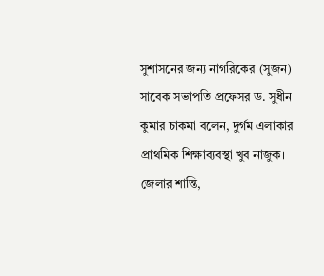সুশাসনের জন্য নাগরিকের (সুজন) সাবেক সভাপতি প্রফেসর ড. সুধীন কুমার চাকমা বলেন, দুর্গম এলাকার প্রাথমিক শিক্ষাব্যবস্থা খুব নাজুক। জেলার শান্তি,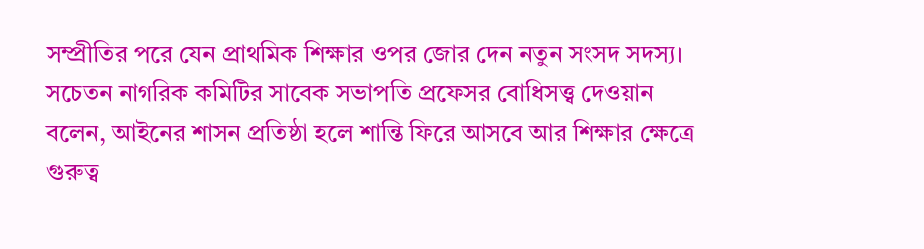সম্প্রীতির পরে যেন প্রাথমিক শিক্ষার ওপর জোর দেন নতুন সংসদ সদস্য।
সচেতন নাগরিক কমিটির সাবেক সভাপতি প্রফেসর বোধিসত্ত্ব দেওয়ান বলেন, আইনের শাসন প্রতিষ্ঠা হলে শান্তি ফিরে আসবে আর শিক্ষার ক্ষেত্রে গুরুত্ব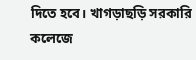দিতে হবে। খাগড়াছড়ি সরকারি কলেজে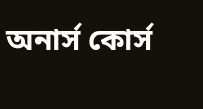অনার্স কোর্স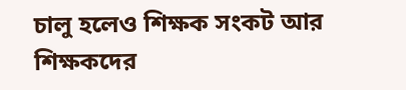চালু হলেও শিক্ষক সংকট আর শিক্ষকদের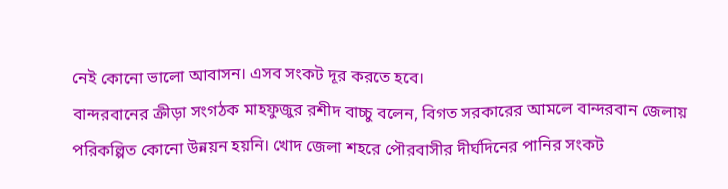নেই কোনো ভালো আবাসন। এসব সংকট দূর করতে হবে।
বান্দরবানের ক্রীড়া সংগঠক মাহফুজুর রশীদ বাচ্চু বলেন, বিগত সরকারের আমলে বান্দরবান জেলায় পরিকল্পিত কোনো উন্নয়ন হয়নি। খোদ জেলা শহরে পৌরবাসীর দীর্ঘদিনের পানির সংকট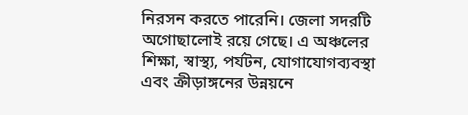নিরসন করতে পারেনি। জেলা সদরটি অগোছালোই রয়ে গেছে। এ অঞ্চলের শিক্ষা, স্বাস্থ্য, পর্যটন, যোগাযোগব্যবস্থা এবং ক্রীড়াঙ্গনের উন্নয়নে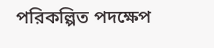পরিকল্পিত পদক্ষেপ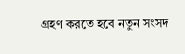গ্রহণ করতে হবে নতুন সংসদ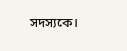সদস্যকে।